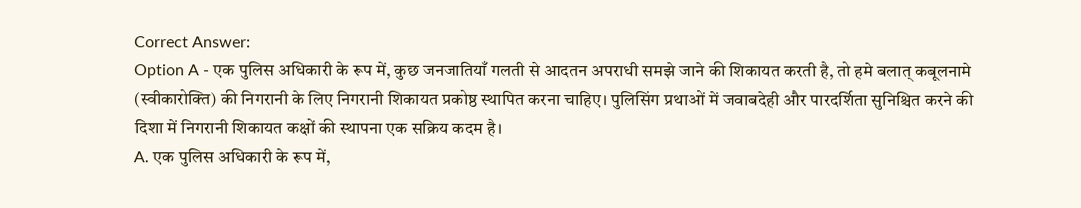Correct Answer:
Option A - एक पुलिस अधिकारी के रूप में, कुछ जनजातियाँ गलती से आदतन अपराधी समझे जाने की शिकायत करती है, तो हमे बलात् कबूलनामे (स्वीकारोक्ति) की निगरानी के लिए निगरानी शिकायत प्रकोष्ठ स्थापित करना चाहिए। पुलिसिंग प्रथाओं में जवाबदेही और पारदर्शिता सुनिश्चित करने की दिशा में निगरानी शिकायत कक्षों की स्थापना एक सक्रिय कदम है।
A. एक पुलिस अधिकारी के रूप में,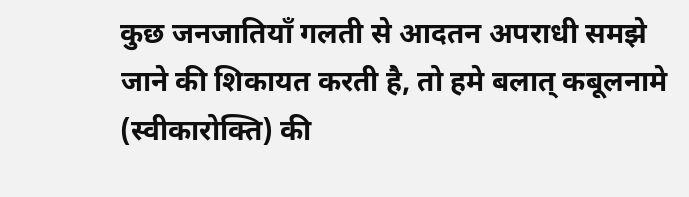कुछ जनजातियाँ गलती से आदतन अपराधी समझे जाने की शिकायत करती है, तो हमे बलात् कबूलनामे (स्वीकारोक्ति) की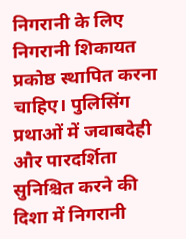निगरानी के लिए निगरानी शिकायत प्रकोष्ठ स्थापित करना चाहिए। पुलिसिंग प्रथाओं में जवाबदेही और पारदर्शिता सुनिश्चित करने की दिशा में निगरानी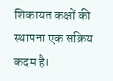शिकायत कक्षों की स्थापना एक सक्रिय कदम है।